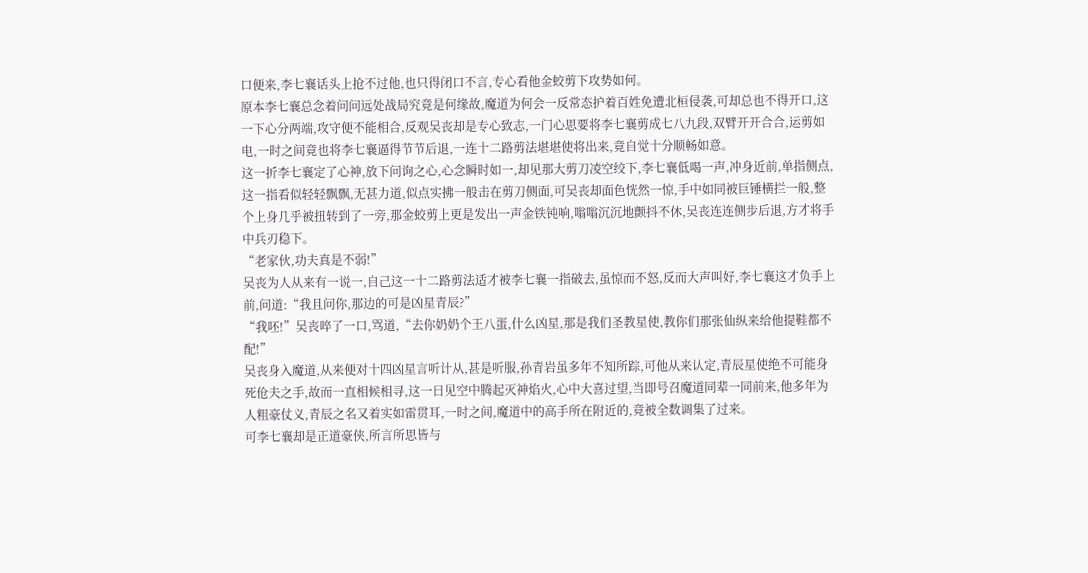口便来,李七襄话头上抢不过他,也只得闭口不言,专心看他金蛟剪下攻势如何。
原本李七襄总念着问问远处战局究竟是何缘故,魔道为何会一反常态护着百姓免遭北桓侵袭,可却总也不得开口,这一下心分两端,攻守便不能相合,反观吴丧却是专心致志,一门心思要将李七襄剪成七八九段,双臂开开合合,运剪如电,一时之间竟也将李七襄逼得节节后退,一连十二路剪法堪堪使将出来,竟自觉十分顺畅如意。
这一折李七襄定了心神,放下问询之心,心念瞬时如一,却见那大剪刀凌空绞下,李七襄低喝一声,冲身近前,单指侧点,这一指看似轻轻飘飘,无甚力道,似点实拂一般击在剪刀侧面,可吴丧却面色恍然一惊,手中如同被巨锤横拦一般,整个上身几乎被扭转到了一旁,那金蛟剪上更是发出一声金铁钝响,嗡嗡沉沉地颤抖不休,吴丧连连侧步后退,方才将手中兵刃稳下。
“老家伙,功夫真是不弱!”
吴丧为人从来有一说一,自己这一十二路剪法适才被李七襄一指破去,虽惊而不怒,反而大声叫好,李七襄这才负手上前,问道:“我且问你,那边的可是凶星青辰?”
“我呸!”吴丧啐了一口,骂道,“去你奶奶个王八蛋,什么凶星,那是我们圣教星使,教你们那张仙纵来给他提鞋都不配!”
吴丧身入魔道,从来便对十四凶星言听计从,甚是听服,孙青岩虽多年不知所踪,可他从来认定,青辰星使绝不可能身死伧夫之手,故而一直相候相寻,这一日见空中腾起灭神焰火,心中大喜过望,当即号召魔道同辈一同前来,他多年为人粗豪仗义,青辰之名又着实如雷贯耳,一时之间,魔道中的高手所在附近的,竟被全数调集了过来。
可李七襄却是正道豪侠,所言所思皆与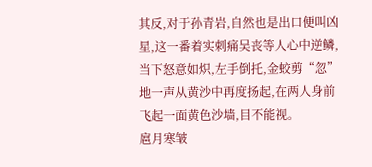其反,对于孙青岩,自然也是出口便叫凶星,这一番着实刺痛吴丧等人心中逆鳞,当下怒意如炽,左手倒托,金蛟剪“忽”地一声从黄沙中再度扬起,在两人身前飞起一面黄色沙墙,目不能视。
扈月寒皱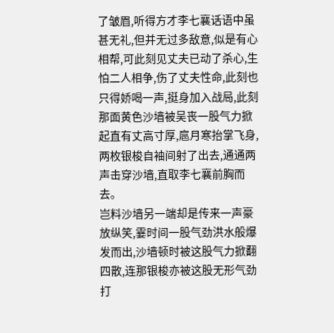了皱眉,听得方才李七襄话语中虽甚无礼,但并无过多敌意,似是有心相帮,可此刻见丈夫已动了杀心,生怕二人相争,伤了丈夫性命,此刻也只得娇喝一声,挺身加入战局,此刻那面黄色沙墙被吴丧一股气力掀起直有丈高寸厚,扈月寒抬掌飞身,两枚银梭自袖间射了出去,通通两声击穿沙墙,直取李七襄前胸而去。
岂料沙墙另一端却是传来一声豪放纵笑,霎时间一股气劲洪水般爆发而出,沙墙顿时被这股气力掀翻四散,连那银梭亦被这股无形气劲打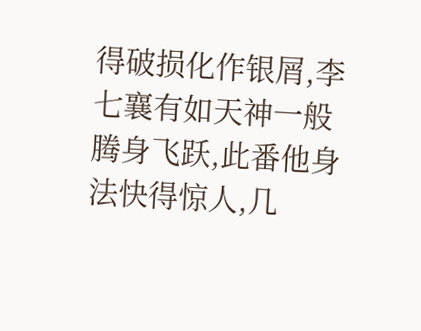得破损化作银屑,李七襄有如天神一般腾身飞跃,此番他身法快得惊人,几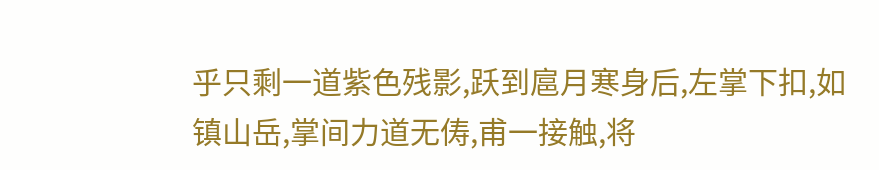乎只剩一道紫色残影,跃到扈月寒身后,左掌下扣,如镇山岳,掌间力道无俦,甫一接触,将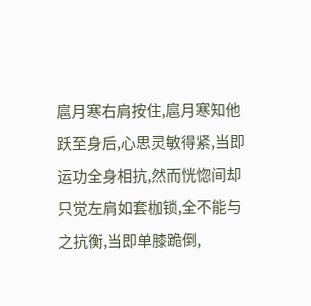扈月寒右肩按住,扈月寒知他跃至身后,心思灵敏得紧,当即运功全身相抗,然而恍惚间却只觉左肩如套枷锁,全不能与之抗衡,当即单膝跪倒,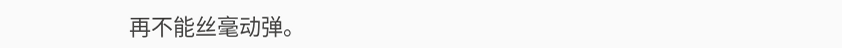再不能丝毫动弹。